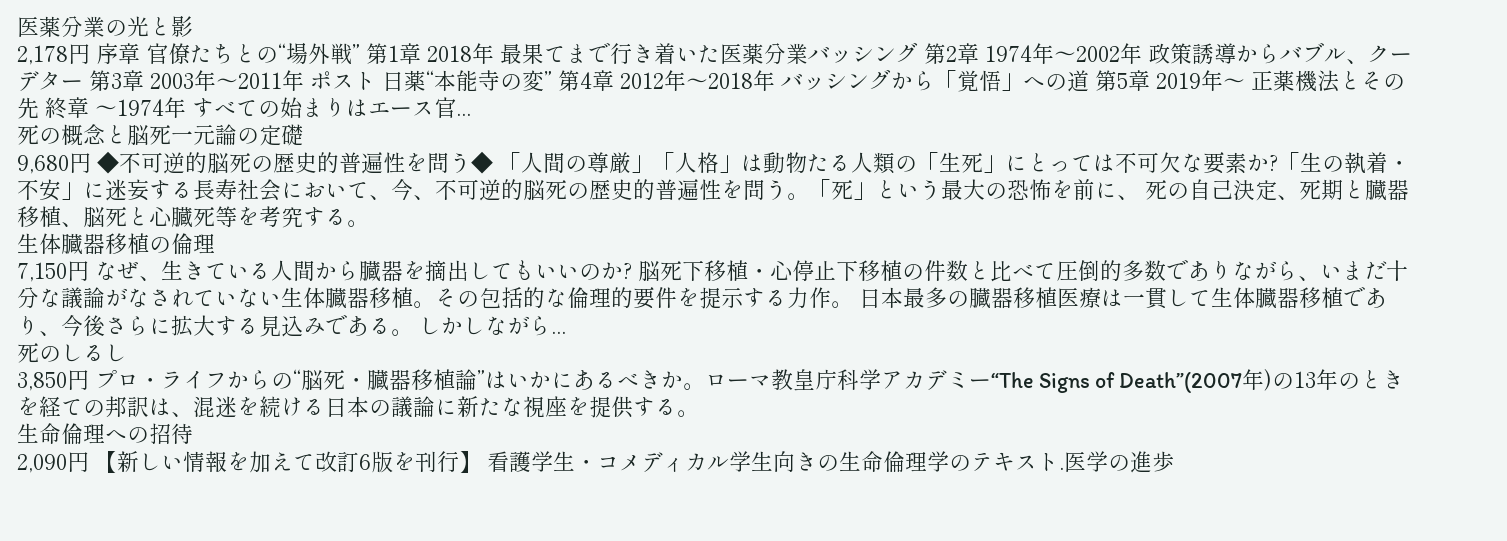医薬分業の光と影
2,178円 序章 官僚たちとの“場外戦” 第1章 2018年 最果てまで行き着いた医薬分業バッシング 第2章 1974年〜2002年 政策誘導からバブル、クーデター 第3章 2003年〜2011年 ポスト 日薬“本能寺の変” 第4章 2012年〜2018年 バッシングから「覚悟」への道 第5章 2019年〜 正薬機法とその先 終章 〜1974年 すべての始まりはエース官...
死の概念と脳死一元論の定礎
9,680円 ◆不可逆的脳死の歴史的普遍性を問う◆ 「人間の尊厳」「人格」は動物たる人類の「生死」にとっては不可欠な要素か?「生の執着・不安」に迷妄する長寿社会において、今、不可逆的脳死の歴史的普遍性を問う。「死」という最大の恐怖を前に、 死の自己決定、死期と臓器移植、脳死と心臓死等を考究する。
生体臓器移植の倫理
7,150円 なぜ、生きている人間から臓器を摘出してもいいのか? 脳死下移植・心停止下移植の件数と比べて圧倒的多数でありながら、いまだ十分な議論がなされていない生体臓器移植。その包括的な倫理的要件を提示する力作。 日本最多の臓器移植医療は一貫して生体臓器移植であり、今後さらに拡大する見込みである。 しかしながら...
死のしるし
3,850円 プロ・ライフからの“脳死・臓器移植論”はいかにあるべきか。ローマ教皇庁科学アカデミー“The Signs of Death”(2007年)の13年のときを経ての邦訳は、混迷を続ける日本の議論に新たな視座を提供する。
生命倫理への招待
2,090円 【新しい情報を加えて改訂6版を刊行】 看護学生・コメディカル学生向きの生命倫理学のテキスト.医学の進歩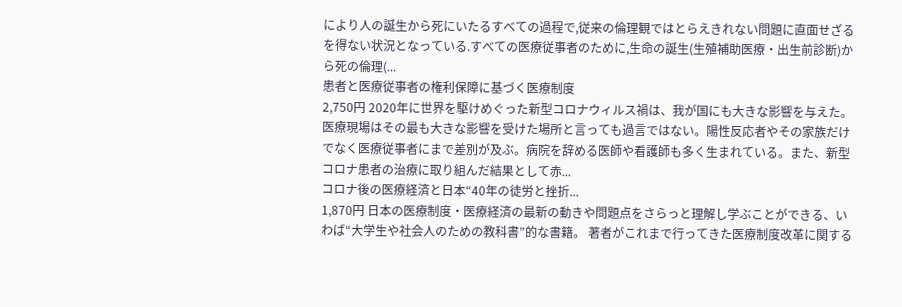により人の誕生から死にいたるすべての過程で,従来の倫理観ではとらえきれない問題に直面せざるを得ない状況となっている.すべての医療従事者のために,生命の誕生(生殖補助医療・出生前診断)から死の倫理(...
患者と医療従事者の権利保障に基づく医療制度
2,750円 2020年に世界を駆けめぐった新型コロナウィルス禍は、我が国にも大きな影響を与えた。医療現場はその最も大きな影響を受けた場所と言っても過言ではない。陽性反応者やその家族だけでなく医療従事者にまで差別が及ぶ。病院を辞める医師や看護師も多く生まれている。また、新型コロナ患者の治療に取り組んだ結果として赤...
コロナ後の医療経済と日本“40年の徒労と挫折...
1,870円 日本の医療制度・医療経済の最新の動きや問題点をさらっと理解し学ぶことができる、いわば“大学生や社会人のための教科書”的な書籍。 著者がこれまで行ってきた医療制度改革に関する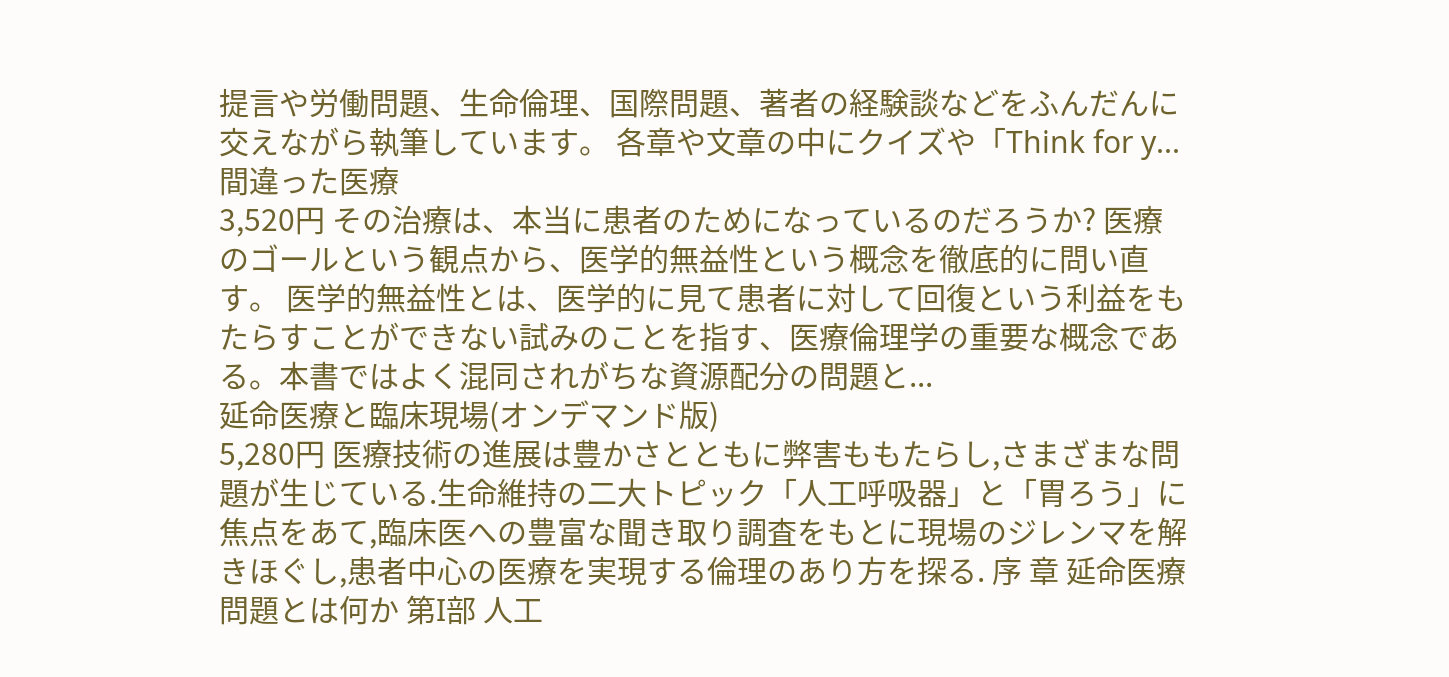提言や労働問題、生命倫理、国際問題、著者の経験談などをふんだんに交えながら執筆しています。 各章や文章の中にクイズや「Think for y...
間違った医療
3,520円 その治療は、本当に患者のためになっているのだろうか? 医療のゴールという観点から、医学的無益性という概念を徹底的に問い直す。 医学的無益性とは、医学的に見て患者に対して回復という利益をもたらすことができない試みのことを指す、医療倫理学の重要な概念である。本書ではよく混同されがちな資源配分の問題と...
延命医療と臨床現場(オンデマンド版)
5,280円 医療技術の進展は豊かさとともに弊害ももたらし,さまざまな問題が生じている.生命維持の二大トピック「人工呼吸器」と「胃ろう」に焦点をあて,臨床医への豊富な聞き取り調査をもとに現場のジレンマを解きほぐし,患者中心の医療を実現する倫理のあり方を探る. 序 章 延命医療問題とは何か 第I部 人工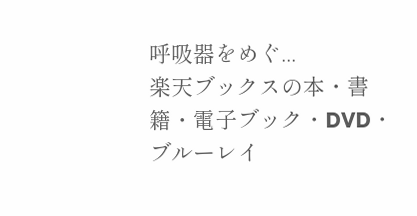呼吸器をめぐ...
楽天ブックスの本・書籍・電子ブック・DVD・ブルーレイ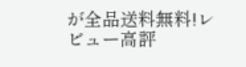が全品送料無料!レビュー高評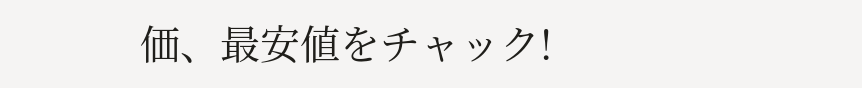価、最安値をチャック!